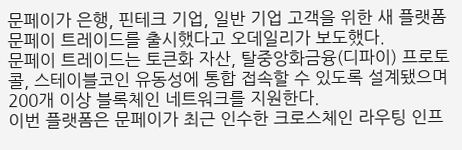문페이가 은행, 핀테크 기업, 일반 기업 고객을 위한 새 플랫폼 문페이 트레이드를 출시했다고 오데일리가 보도했다.
문페이 트레이드는 토큰화 자산, 탈중앙화금융(디파이) 프로토콜, 스테이블코인 유동성에 통합 접속할 수 있도록 설계됐으며 200개 이상 블록체인 네트워크를 지원한다.
이번 플랫폼은 문페이가 최근 인수한 크로스체인 라우팅 인프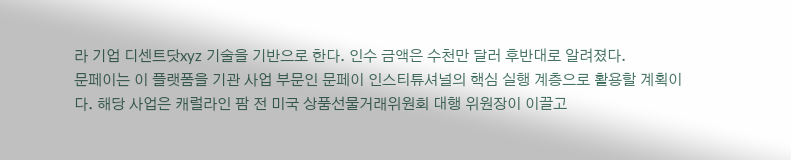라 기업 디센트닷xyz 기술을 기반으로 한다. 인수 금액은 수천만 달러 후반대로 알려졌다.
문페이는 이 플랫폼을 기관 사업 부문인 문페이 인스티튜셔널의 핵심 실행 계층으로 활용할 계획이다. 해당 사업은 캐럴라인 팜 전 미국 상품선물거래위원회 대행 위원장이 이끌고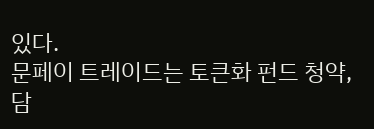있다.
문페이 트레이드는 토큰화 펀드 청약, 담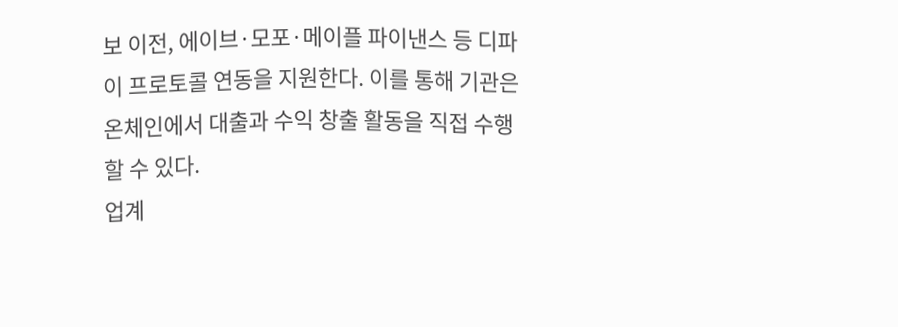보 이전, 에이브·모포·메이플 파이낸스 등 디파이 프로토콜 연동을 지원한다. 이를 통해 기관은 온체인에서 대출과 수익 창출 활동을 직접 수행할 수 있다.
업계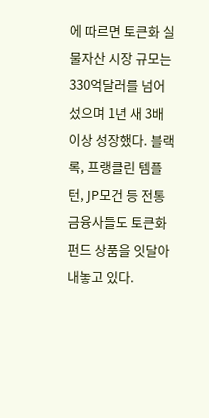에 따르면 토큰화 실물자산 시장 규모는 330억달러를 넘어섰으며 1년 새 3배 이상 성장했다. 블랙록, 프랭클린 템플턴, JP모건 등 전통 금융사들도 토큰화 펀드 상품을 잇달아 내놓고 있다.